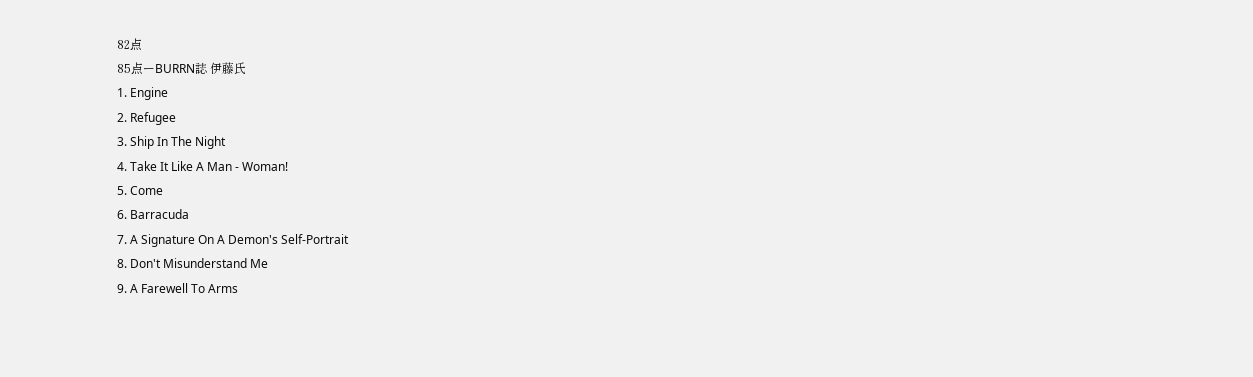82点
85点ーBURRN誌 伊藤氏
1. Engine
2. Refugee
3. Ship In The Night
4. Take It Like A Man - Woman!
5. Come
6. Barracuda
7. A Signature On A Demon's Self-Portrait
8. Don't Misunderstand Me
9. A Farewell To Arms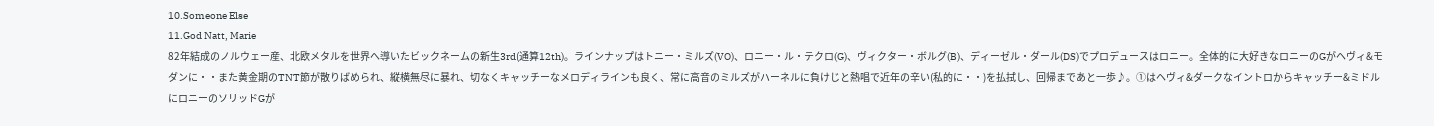10.Someone Else
11.God Natt, Marie
82年結成のノルウェー産、北欧メタルを世界へ導いたビックネームの新生3rd(通算12th)。ラインナップはトニー・ミルズ(VO)、ロニー・ル・テクロ(G)、ヴィクター・ボルグ(B)、ディーゼル・ダール(DS)でプロデュースはロニー。全体的に大好きなロニーのGがヘヴィ&モダンに・・また黄金期のTNT節が散りばめられ、縦横無尽に暴れ、切なくキャッチーなメロディラインも良く、常に高音のミルズがハーネルに負けじと熱唱で近年の辛い(私的に・・)を払拭し、回帰まであと一歩♪。①はヘヴィ&ダークなイントロからキャッチー&ミドルにロニーのソリッドGが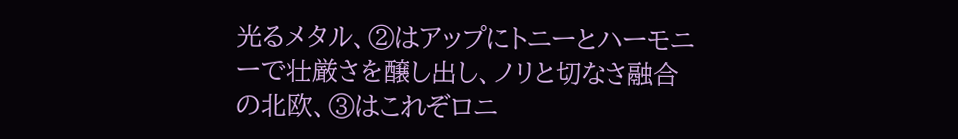光るメタル、②はアップにトニーとハーモニーで壮厳さを醸し出し、ノリと切なさ融合の北欧、③はこれぞロニ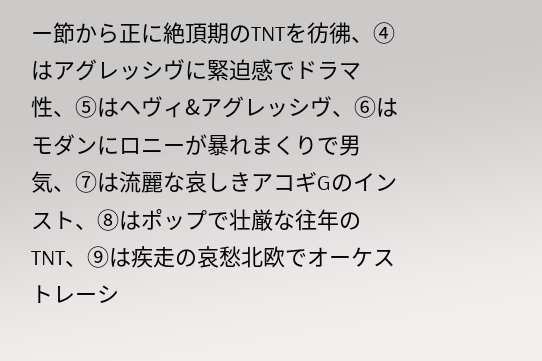ー節から正に絶頂期のTNTを彷彿、④はアグレッシヴに緊迫感でドラマ性、⑤はヘヴィ&アグレッシヴ、⑥はモダンにロニーが暴れまくりで男気、⑦は流麗な哀しきアコギGのインスト、⑧はポップで壮厳な往年のTNT、⑨は疾走の哀愁北欧でオーケストレーシ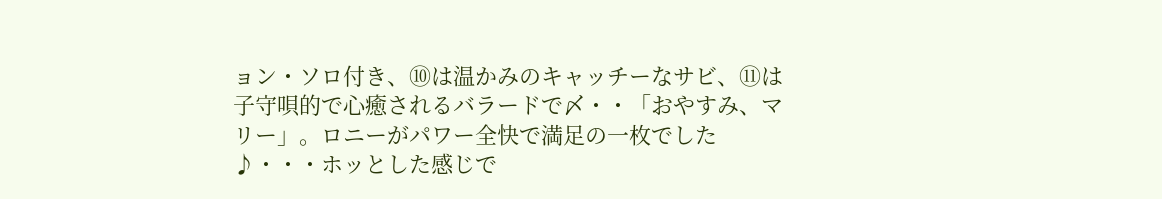ョン・ソロ付き、⑩は温かみのキャッチーなサビ、⑪は子守唄的で心癒されるバラードで〆・・「おやすみ、マリー」。ロニーがパワー全快で満足の一枚でした♪・・・ホッとした感じで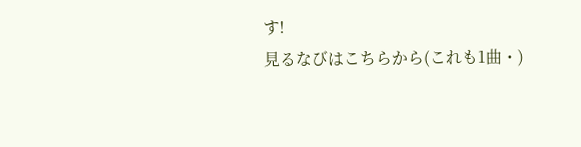す!
見るなびはこちらから(これも1曲・)